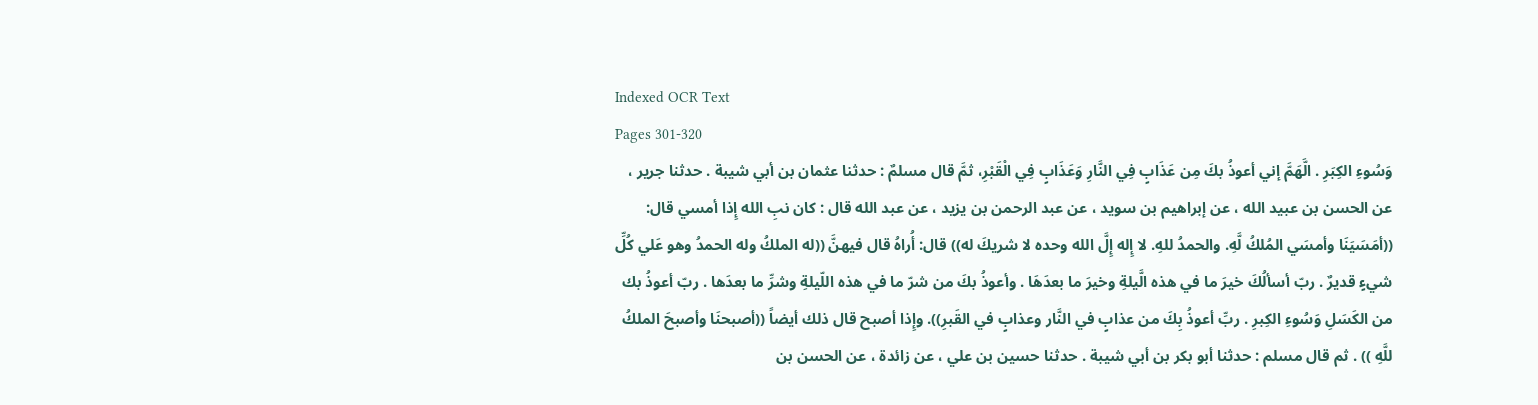Indexed OCR Text
Pages 301-320
وَسُوءِ الكِبَرِ . الَّهَمَّ إني أعوذُ بكَ مِن عَذَابٍ فِي النَّارِ وَعَذَابٍ فِي الْقَبْرِ، ثمَّ قال مسلمٌ : حدثنا عثمان بن أبي شيبة . حدثنا جرير ، عن الحسن بن عبيد الله ، عن إبراهيم بن سويد ، عن عبد الرحمن بن يزيد ، عن عبد الله قال : كان نبِ الله إِذا أمسي قال: ((أمَسَيَنَا وأمسَي المُلكُ لَّهِ. والحمدُ للهِ. لا إِله إِلَّ الله وحده لا شريكَ له)) قال: أُراهُ قال فيهنَّ ((له الملكُ وله الحمدُ وهو عَلي كُلِّ شيءٍ قديرٌ . ربّ أسألُكَ خيرَ ما في هذه الَّيلةِ وخيرَ ما بعدَهَا . وأعوذُ بكَ من شرّ ما في هذه اللّيلةِ وشرِّ ما بعدَها . ربّ أعوذُ بك من الكَسَلِ وَسُوءِ الكِبرِ . ربِّ أعوذُ بِكَ من عذابٍ في النَّار وعذابٍ في القَبرِ)). وإِذا أصبح قال ذلك أيضاً ((أصبحنَا وأصبحَ الملكُ للَّهِ )) . ثم قال مسلم : حدثنا أبو بكر بن أبي شيبة . حدثنا حسين بن علي ، عن زائدة ، عن الحسن بن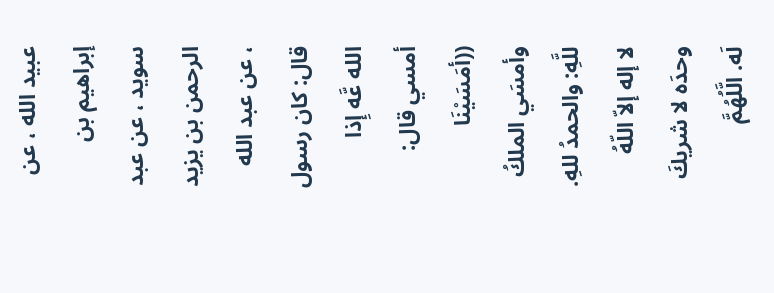عبيد الله ، عن إبراهيم بن سويد ، عن عبد الرحمن بن يزيد ، عن عبد الله قال: كان رسول الله عَّه إِذا أمسي قال: ((أمَسَيْنَا وأمسَي الملكُ للَّهِ: والحمدُ للهِ. لا إله إلاّ اللّهُ وحدَه لا شريكَ لَه. الَّلُهُمَّ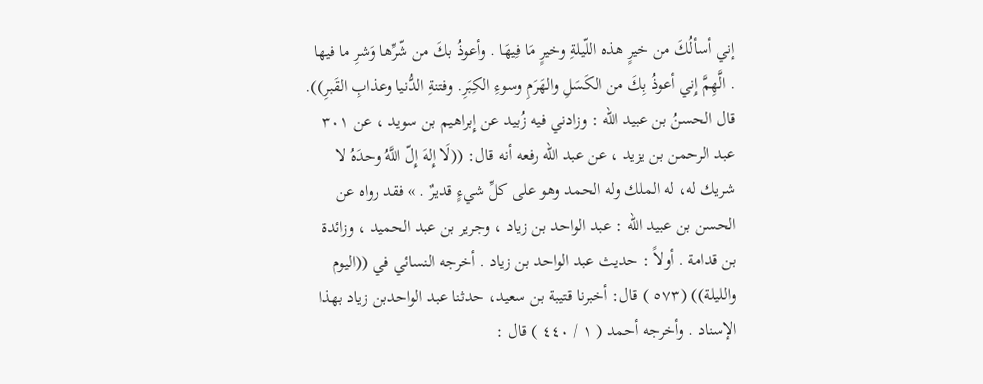إني أسألُكَ من خيرٍ هذه اللّيلةِ وخيرٍ مَا فِيهَا . وأعوذُ بكَ من شّرِّها وَشرِ ما فيها . الَّهِمَّ إِني أعوذُ بِكَ من الكَسَلِ والهَرَمِ وسوءِ الكِبَرِ. وفتنةِ الدُّنيا وعذابِ القَبرِ)). قال الحسنُ بن عبيد الله : وزادني فيه زُبيد عن إِبراهيم بن سويد ، عن ٣٠١ عبد الرحمن بن يزيد ، عن عبد الله رفعه أنه قال: ((لَا إِلهَ إِلّ اللَّهُ وحدَهُ لا شريك له، له الملك وله الحمد وهو على كلِّ شيءٍ قديرٌ . » فقد رواه عن الحسن بن عبيد الله : عبد الواحد بن زياد ، وجرير بن عبد الحميد ، وزائدة بن قدامة . أولاً : حديث عبد الواحد بن زياد . أخرجه النسائي في ((اليوم والليلة)) (٥٧٣ ) قال: أخبرنا قتيبة بن سعيد، حدثنا عبد الواحدبن زياد بهذا الإسناد . وأخرجه أحمد ( ١ / ٤٤٠ ) قال :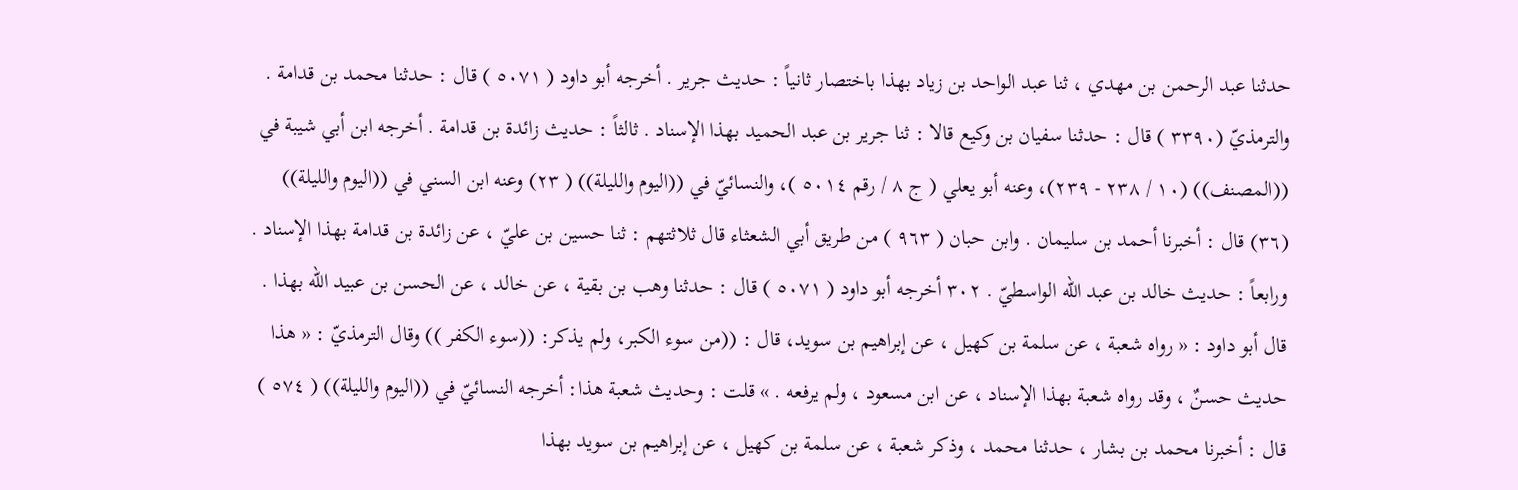حدثنا عبد الرحمن بن مهدي ، ثنا عبد الواحد بن زياد بهذا باختصار ثانياً : حديث جرير . أخرجه أبو داود ( ٥٠٧١ ) قال : حدثنا محمد بن قدامة . والترمذيّ (٣٣٩٠ ) قال : حدثنا سفيان بن وكيع قالا : ثنا جرير بن عبد الحميد بهذا الإسناد . ثالثاً : حديث زائدة بن قدامة . أخرجه ابن أبي شيبة في ((المصنف)) (١٠ / ٢٣٨ - ٢٣٩)، وعنه أبو يعلي ( ج ٨ / رقم ٥٠١٤ )، والنسائيّ في ((اليوم والليلة)) ( ٢٣) وعنه ابن السني في ((اليوم والليلة)) (٣٦) قال : أخبرنا أحمد بن سليمان . وابن حبان ( ٩٦٣ ) من طريق أبي الشعثاء قال ثلاثتهم : ثنا حسين بن عليّ ، عن زائدة بن قدامة بهذا الإسناد . ورابعاً : حديث خالد بن عبد الله الواسطيّ . ٣٠٢ أخرجه أبو داود ( ٥٠٧١ ) قال : حدثنا وهب بن بقية ، عن خالد ، عن الحسن بن عبيد الله بهذا . قال أبو داود : « رواه شعبة ، عن سلمة بن کھیل ، عن إبراهيم بن سويد، قال : ((من سوء الكبر، ولم يذكر: ((سوء الكفر )) وقال الترمذيّ : « هذا حديث حسنٌ ، وقد رواه شعبة بهذا الإسناد ، عن ابن مسعود ، ولم يرفعه . » قلت : وحديث شعبة هذا: أخرجه النسائيّ في ((اليوم والليلة)) ( ٥٧٤ ) قال : أخبرنا محمد بن بشار ، حدثنا محمد ، وذكر شعبة ، عن سلمة بن كهيل ، عن إبراهيم بن سويد بهذا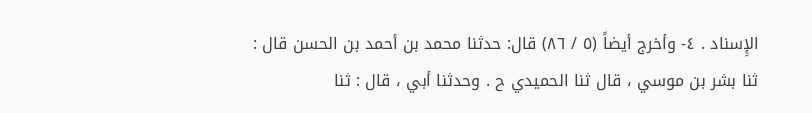الإِسناد . ٤- وأخرج أيضاً (٥ / ٨٦) قال: حدثنا محمد بن أحمد بن الحسن قال : ثنا بشر بن موسي ، قال ثنا الحميدي ح . وحدثنا أبي ، قال : ثنا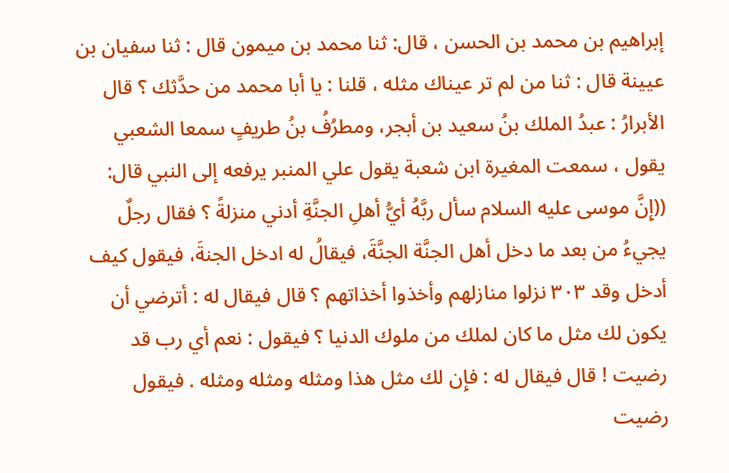إبراهيم بن محمد بن الحسن ، قال: ثنا محمد بن ميمون قال : ثنا سفيان بن عيينة قال : ثنا من لم تر عيناك مثله ، قلنا : يا أبا محمد من حدَّثك ؟ قال الأبرارُ : عبدُ الملك بنُ سعيد بن أبجر، ومطرُفُ بنُ طريفٍ سمعا الشعبي يقول ، سمعت المغيرة ابن شعبة يقول علي المنبر يرفعه إلى النبي قال: ((إِنَّ موسى عليه السلام سأل ربَّهُ أيُّ أهلِ الجنَّةِ أدني منزلةً ؟ فقال رجلٌ يجيءُ من بعد ما دخل أهل الجنَّة الجنَّةَ، فيقالُ له ادخل الجنةَ، فيقول كيف أدخل وقد ٣٠٣ نزلوا منازلهم وأخذوا أخذاتهم ؟ قال فيقال له : أترضي أن يكون لك مثل ما كان لملك من ملوك الدنيا ؟ فيقول : نعم أي رب قد رضيت ! قال فيقال له : فإِن لك مثل هذا ومثله ومثله ومثله . فيقول رضيت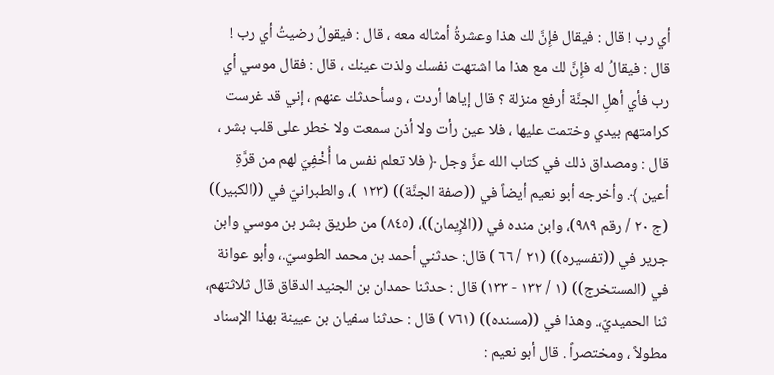أي رب ! قال : فيقال فإِنَّ لك هذا وعشرةُ أمثاله معه ، قال : فيقولُ رضيتُ أي رب ! قال : فيقالُ له فإِنَّ لك مع هذا ما اشتهت نفسك ولذت عينك ، قال : فقال موسي أي رب فأي أهلِ الجنَّة أرفع منزلة ؟ قال إياها أردت ، وسأحدثك عنهم ، إني قد غرست كرامتهم بيدي وختمت عليها ، فلا عين رأت ولا أذن سمعت ولا خطر على قلب بشر ، قال : ومصداق ذلك في كتاب الله عزَّ وجل ﴿ فلا تعلم نفس ما أُخْفِيَ لهم من قرَّةِ أعين ﴾. وأخرجه أبو نعيم أيضاً في ((صفة الجنَّة)) (١٢٣ )، والطبرانيّ في ((الكبير)) (ج ٢٠ / رقم ٩٨٩)، وابن منده في ((الإِيمان))، (٨٤٥) من طريق بشر بن موسي وابن جرير في ((تفسيره)) (٢١ / ٦٦ ) قال: حدثني أحمد بن محمد الطوسيّ.، وأبو عوانة في (المستخرج)) (١ / ١٣٢ - ١٣٣) قال : حدثنا حمدان بن الجنيد الدقاق قال ثلاثتهم، ثنا الحميديّ،. وهذا في ((مسنده)) (٧٦١ ) قال : حدثنا سفيان بن عيينة بهذا الإسناد مطولاً ، ومختصراً . قال أبو نعيم :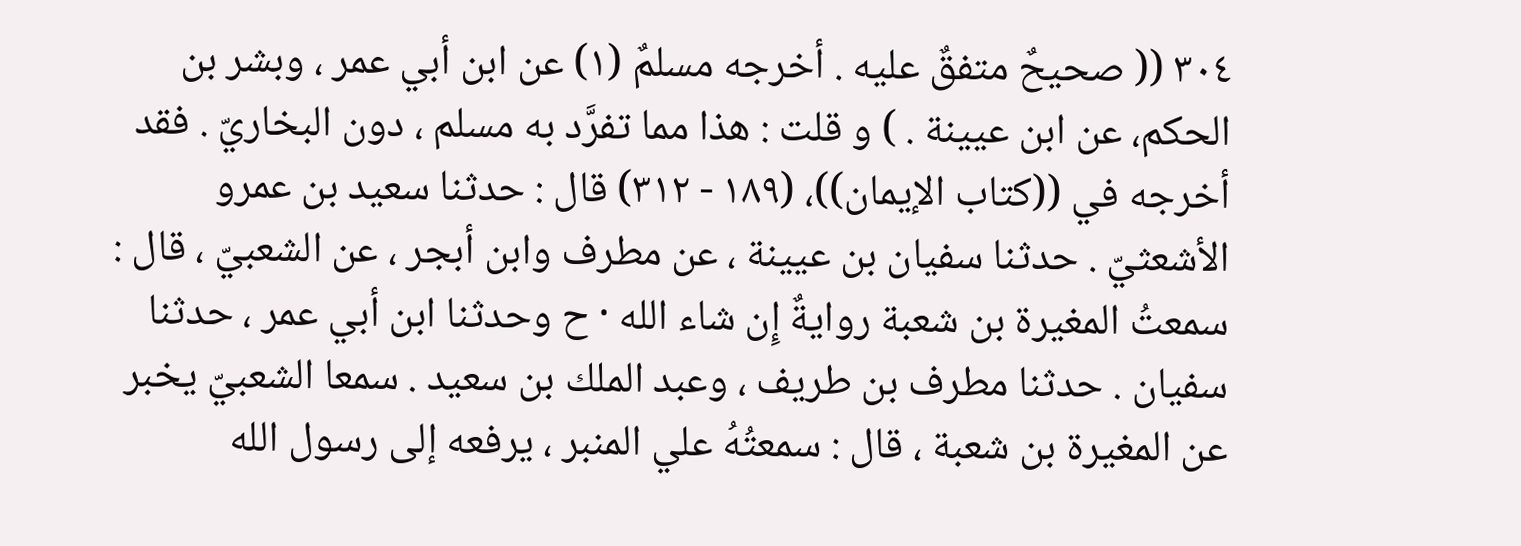٣٠٤ (( صحيحٌ متفقٌ عليه . أخرجه مسلمٌ (١) عن ابن أبي عمر ، وبشر بن الحكم، عن ابن عيينة . ) و قلت : هذا مما تفرَّد به مسلم ، دون البخاريّ . فقد أخرجه في ((كتاب الإيمان))، (١٨٩ - ٣١٢) قال : حدثنا سعيد بن عمرو الأشعثيّ . حدثنا سفيان بن عيينة ، عن مطرف وابن أبجر ، عن الشعبيّ ، قال : سمعتُ المغيرة بن شعبة روايةٌ إِن شاء الله · ح وحدثنا ابن أبي عمر ، حدثنا سفيان . حدثنا مطرف بن طريف ، وعبد الملك بن سعيد . سمعا الشعبيّ يخبر عن المغيرة بن شعبة ، قال : سمعتُهُ علي المنبر ، يرفعه إلى رسول الله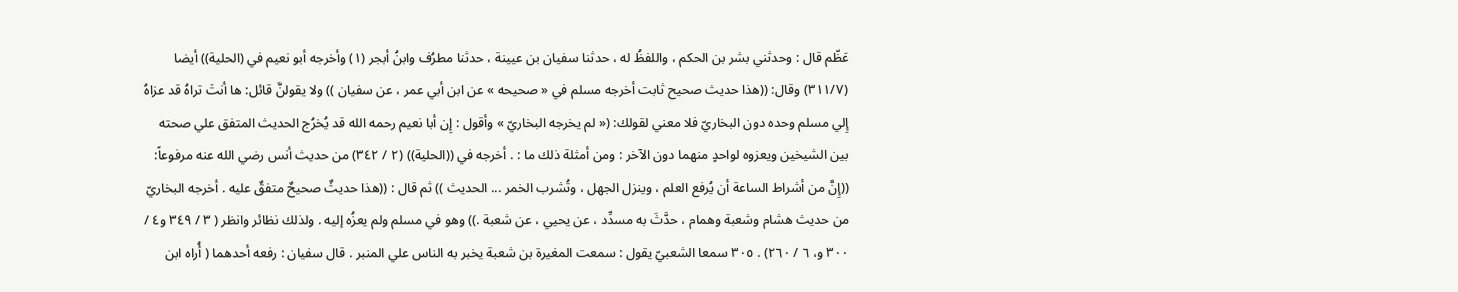عَظّم قال : وحدثني بشر بن الحكم ، واللفظُ له ، حدثنا سفيان بن عيينة ، حدثنا مطرُف وابنُ أبجر (١) وأخرجه أبو نعيم في (الحلية)) أيضا (٣١١/٧) وقال: ((هذا حديث صحيح ثابت أخرجه مسلم في « صحيحه » عن ابن أبي عمر ، عن سفيان )) ولا يقولنَّ قائل: ها أنتَ تراهُ قد عزاهُ إِلي مسلم وحده دون البخاريّ فلا معني لقولك: (« لم يخرجه البخاريّ » وأقول : إِن أبا نعيم رحمه الله قد يُخرُج الحديث المتفق علي صحته بين الشیخین ويعزوه لواحدٍ منهما دون الآخر : ومن أمثلة ذلك ما : . أخرجه في ((الحلية)) (٢ / ٣٤٢) من حديث أنس رضي الله عنه مرفوعاً: ((إِنَّ من أشراط الساعة أن يُرفع العلم ، وينزل الجهل ، وتُشرب الخمر ... الحديث )) ثم قال : ((هذا حديثٌ صحيحٌ متفقٌ عليه . أخرجه البخاريّ من حديث هشام وشعبة وهمام ، حدَّثَ به مسدِّد ، عن يحيي ، عن شعبة .)) وهو في مسلم ولم يعزُه إليه . ولذلك نظائر وانظر ( ٣ / ٣٤٩ و٤ / ٣٠٠ و، ٦ / ٢٦٠) . ٣٠٥ سمعا الشعبيّ يقول : سمعت المغيرة بن شعبة يخبر به الناس علي المنبر . قال سفيان : رفعه أحدهما ( أُراه ابن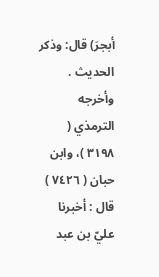أبجرَ) قال: وذكر الحديث . وأخرجه الترمذي ( ٣١٩٨ )، وابن حبان ( ٧٤٢٦ ) قال : أخبرنا عليّ بن عبد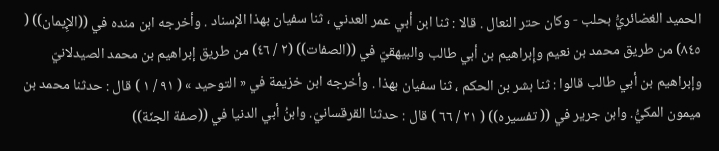الحميد الغضائريُّ بحلب - وكان حتر النعال . قالا : ثنا ابن أبي عمر العدني ، ثنا سفيان بهذا الإسناد . وأخرجه ابن منده في ((الإِيمان)) ( ٨٤٥) من طريق محمد بن نعيم وإِبراهيم بن أبي طالب والبيهقيّ في ((الصفات)) (٢ / ٤٦) من طريق إبراهيم بن محمد الصيدلانيّ وإبراهيم بن أبي طالب قالوا : ثنا بشر بن الحكم ، ثنا سفيان بهذا . وأخرجه ابن خزيمة في « التوحيد » ( ٩١ / ١ ) قال : حدثنا محمد بن ميمون المكيُّ. وابن جرير في (( تفسيره)) ( ٢١ / ٦٦ ) قال : حدثنا القرقسانيّ. وابنُ أبي الدنيا في ((صفة الجنّة))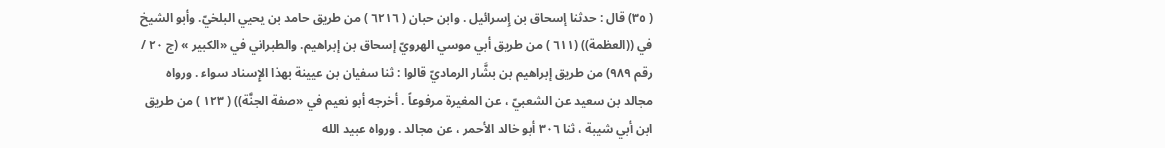( ٣٥) قال : حدثنا إسحاق بن إِسرائيل . وابن حبان ( ٦٢١٦ ) من طريق حامد بن يحيي البلخيّ. وأبو الشيخ في ((العظمة)) (٦١١ ) من طريق أبي موسي الهرويّ إسحاق بن إبراهيم. والطبراني في «الكبير » (ج ٢٠ / رقم ٩٨٩) من طريق إبراهيم بن بشَّار الرماديّ قالوا : ثنا سفيان بن عيينة بهذا الإِسناد سواء . ورواه مجالد بن سعيد عن الشعبيّ ، عن المغيرة مرفوعاً . أخرجه أبو نعيم في «صفة الجنَّة)) ( ١٢٣ ) من طريق ابن أبي شيبة ، ثنا ٣٠٦ أبو خالد الأحمر ، عن مجالد . ورواه عبيد الله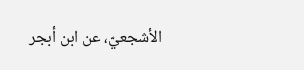الأشجعيّ، عن ابن أبجر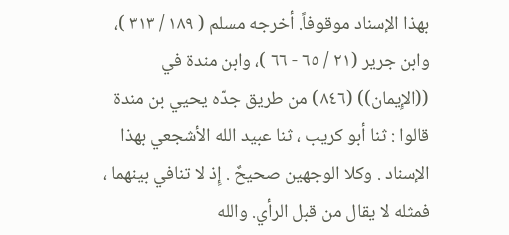بهذا الإسناد موقوفاً. أخرجه مسلم ( ١٨٩ / ٣١٣ )، وابن جرير (٢١ / ٦٥ - ٦٦ )، وابن مندة في ((الإِيمان)) (٨٤٦) من طريق جدّه يحيي بن مندة قالوا : ثنا أبو كريب ، ثنا عبيد الله الأشجعي بهذا الإسناد . وكلا الوجهين صحيحٌ . إِذ لا تنافي بينهما ، فمثله لا يقال من قبل الرأي. والله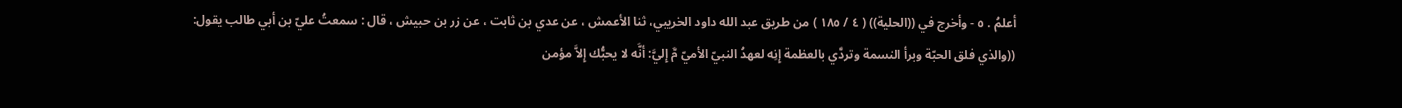أعلمُ . ٥ - وأخرج في ((الحلية)) ( ٤ / ١٨٥ ) من طريق عبد الله داود الخريبي، ثنا الأعمش ، عن عدي بن ثابت ، عن زر بن حبيش ، قال : سمعتُ عليّ بن أبي طالب يقول: ((والذي فلق الحبّة وبرأ النسمة وتردَّي بالعظمة إِنِه لعهدُ النبيّ الأميّ مَّ إِليَّ: أنَّه لا يحبُّك إِلاَّ مؤمن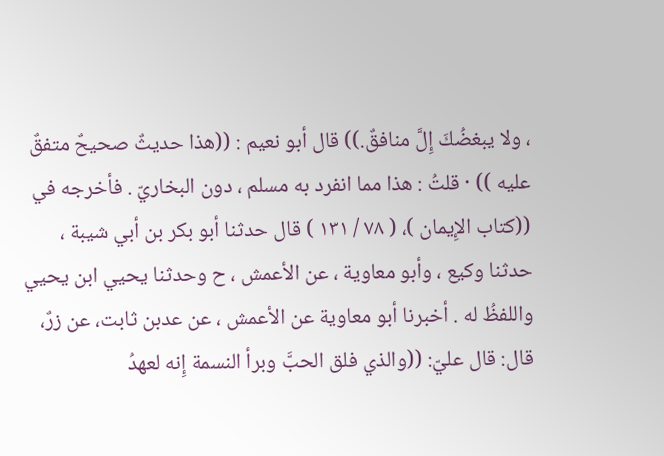، ولا يبغضُكَ إِلَّ منافقٌ.)) قال أبو نعيم : ((هذا حديثٌ صحيحٌ متفقٌ عليه )) · قلتُ : هذا مما انفرد به مسلم ، دون البخاريّ . فأخرجه في ((كتاب الإِيمان )، ( ٧٨ / ١٣١ ) قال حدثنا أبو بكر بن أبي شيبة ، حدثنا وكيع ، وأبو معاوية ، عن الأعمش ، ح وحدثنا يحيي ابن يحيي واللفظُ له . أخبرنا أبو معاوية عن الأعمش ، عن عدبن ثابت، عن زرٌ، قال: قال عليّ: ((والذي فلق الحبَّ وبرأ النسمة إِنه لعهدُ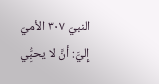النبيّ ٣٠٧ الأميّ إِليَّ: أنَّ لا يحبُِّي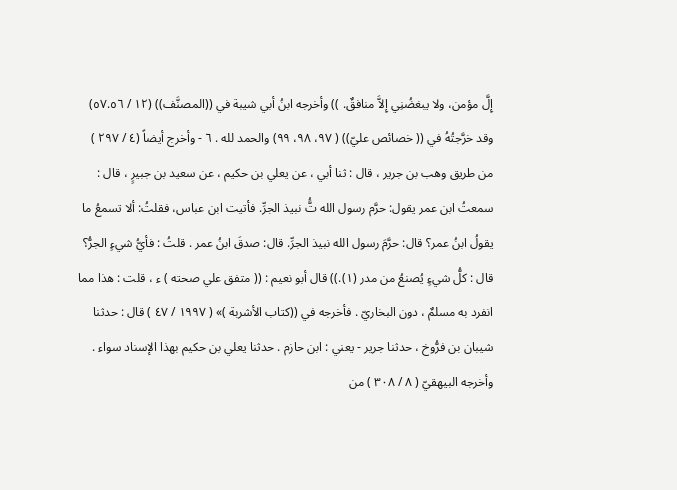إِلَّ مؤمن، ولا يبغضُنِي إِلاَّ منافقٌ. )) وأخرجه ابنُ أبي شيبة في ((المصنَّف)) (١٢ / ٥٧.٥٦) وقد خرَّجتُهُ في (( خصائص عليّ)) ( ٩٧، ٩٨، ٩٩) والحمد لله . ٦ - وأخرج أيضاً (٤ / ٢٩٧ ) من طريق وهب بن جرير ، قال : ثنا أبي ، عن يعلي بن حكيم ، عن سعيد بن جبيرٍ ، قال : سمعتُ ابن عمر يقول: حرَّم رسول الله تَُّ نبيذ الجرِّ. فأتيت ابن عباس، فقلتُ: ألا تسمعُ ما يقولُ ابنُ عمر؟ قال: حرَّمَ رسول الله نبيذ الجرِّ. قال: صدقَ ابنُ عمر . قلتُ : فأيُّ شيءٍ الجرُّ؟ قال : كلُّ شيءٍ يُصنعُ من مدر (١).)) قال أبو نعيم : (( متفق علي صحته ) ء ، قلت : هذا مما انفرد به مسلمٌ ، دون البخاريّ . فأخرجه في ((كتاب الأشربة )» ( ١٩٩٧ / ٤٧ ) قال : حدثنا شيبان بن فرُّوخ ، حدثنا جرير - يعني : ابن حازم . حدثنا يعلي بن حكيم بهذا الإسناد سواء . وأخرجه البيهقيّ ( ٨ / ٣٠٨ ) من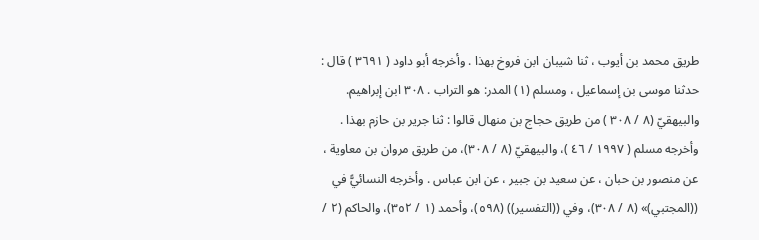طريق محمد بن أيوب ، ثنا شيبان ابن فروخ بهذا . وأخرجه أبو داود ( ٣٦٩١ ) قال : حدثنا موسى بن إسماعيل ، ومسلم (١) المدر: هو التراب . ٣٠٨ ابن إبراهيم. والبيهقيّ (٨ / ٣٠٨ ) من طريق حجاج بن منهال قالوا : ثنا جرير بن حازم بهذا . وأخرجه مسلم ( ١٩٩٧ / ٤٦ )، والبيهقيّ (٨ / ٣٠٨)، من طريق مروان بن معاوية ، عن منصور بن حبان ، عن سعيد بن جبير ، عن ابن عباس . وأخرجه النسائيًّ في ((المجتبي)» (٨ / ٣٠٨)، وفي ((التفسير)) (٥٩٨)، وأحمد (١ / ٣٥٢)، والحاكم (٢ /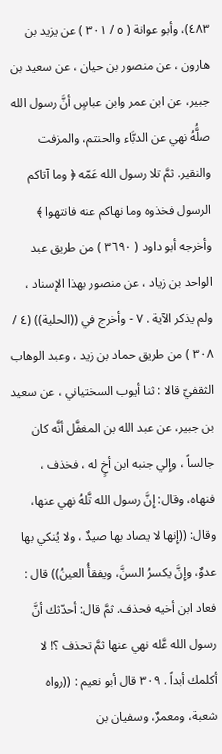٤٨٣)، وأبو عوانة ( ٥ / ٣٠١ ) عن يزيد بن هارون ، عن منصور بن حيان ، عن سعيد بن جبير، عن ابن عمر وابن عباسٍ أنَّ رسول الله صلَُّهُ نهي عن الدبَّاء والحنتم، والمزفت والنقير. ثمَّ تلا رسول الله عَمّه ﴿ وما آتاكم الرسول فخذوه وما نهاكم عنه فانتهوا ﴾ وأخرجه أبو داود ( ٣٦٩٠ ) من طريق عبد الواحد بن زياد ، عن منصور بهذا الإسناد ، ولم يذكر الآية . ٧ - وأخرج في ((الحلية)) (٤ / ٣٠٨ ) من طريق حماد بن زيد ، وعبد الوهاب الثقفيّ قالا : ثنا أيوب السختياني ، عن سعيد بن جبير، عن عبد الله بن المغفَّل أنَّه كان جالساً ، وإِلي جنبه ابن أخٍ له ، فخذف ، فنهاه، وقال: إِنَّ رسول الله تَّلهُ نهي عنها، وقال: ((إِنها لا يصاد بها صيدٌ ، ولا يُنكي بها عدوٌ، وإِنَّ يكسرُ السنَّ، ويفقأُ العينُ)) قال : فعاد ابن أخيه فحذف. ثمَّ قال: أحدّثك أنَّ رسول الله عَّله نهي عنها ثمَّ تحذف ؟! لا أكلمك أبداً . ٣٠٩ قال أبو نعيم : ((رواه شعبة، ومعمرٌ، وسفيان بن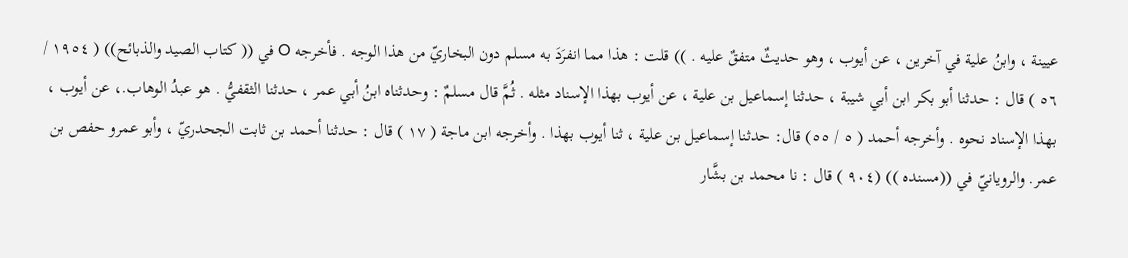عيينة ، وابنُ علية في آخرين ، عن أيوب ، وهو حديثٌ متفقٌ عليه . )) قلت : هذا مما انفرَدَ به مسلم دون البخاريّ من هذا الوجه . فأخرجه O في (( كتاب الصيد والذبائح)) ( ١٩٥٤ / ٥٦ ) قال : حدثنا أبو بكر ابن أبي شيبة ، حدثنا إسماعيل بن علية ، عن أيوب بهذا الإسناد مثله . ثُمَّ قال مسلمٌ : وحدثناه ابنُ أبي عمر ، حدثنا الثقفيُّ . هو عبدُ الوهاب.، عن أيوب ، بهذا الإسناد نحوه . وأخرجه أحمد ( ٥ / ٥٥) قال: حدثنا إسماعيل بن علية ، ثنا أيوب بهذا . وأخرجه ابن ماجة ( ١٧ ) قال : حدثنا أحمد بن ثابت الجحدريّ ، وأبو عمرو حفص بن عمر. والرويانيّ في ((مسنده )) (٩٠٤ ) قال : نا محمد بن بشَّار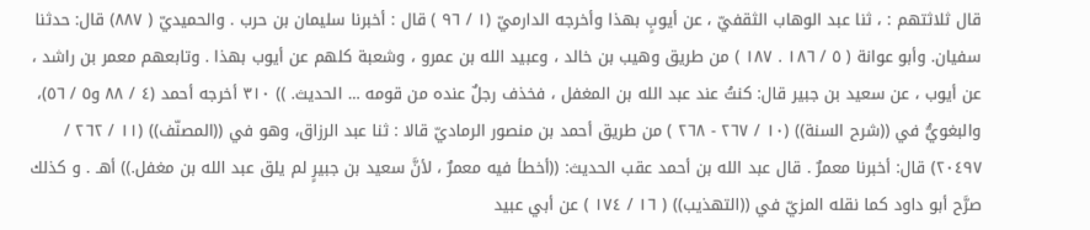قال ثلاثتهم : ، ثنا عبد الوهاب الثقفيّ ، عن أيوبٍ بهذا وأخرجه الدارميّ (١ / ٩٦ ) قال : أخبرنا سليمان بن حرب . والحميديّ ( ٨٨٧) قال: حدثنا سفيان. وأبو عوانة ( ٥ / ١٨٦ . ١٨٧ ) من طريق وهيب بن خالد ، وعبيد الله بن عمرو ، وشعبة كلهم عن أيوب بهذا . وتابعهم معمر بن راشد ، عن أيوب ، عن سعيد بن جبير قال: كنتُ عند عبد الله بن المغفل ، فخذف رجلٌ عنده من قومه ... الحديث. )) ٣١٠ أخرجه أحمد (٤ / ٨٨ و٥ / ٥٦)، والبغويُّ في ((شرح السنة)) (١٠ / ٢٦٧ - ٢٦٨ ) من طريق أحمد بن منصور الرماديّ قالا : ثنا عبد الرزاق، وهو في ((المصنّف)) (١١ / ٢٦٢ / ٢٠٤٩٧) قال: أخبرنا معمرٌ . قال عبد الله بن أحمد عقب الحديث: ((أخطأ فيه معمرٌ ، لأنَّ سعيد بن جبيرٍ لم يلق عبد الله بن مغفل.)) أهـ . و کذلك صرَّح أبو داود كما نقله المزيّ في ((التهذيب)) ( ١٦ / ١٧٤ ) عن أبي عبيد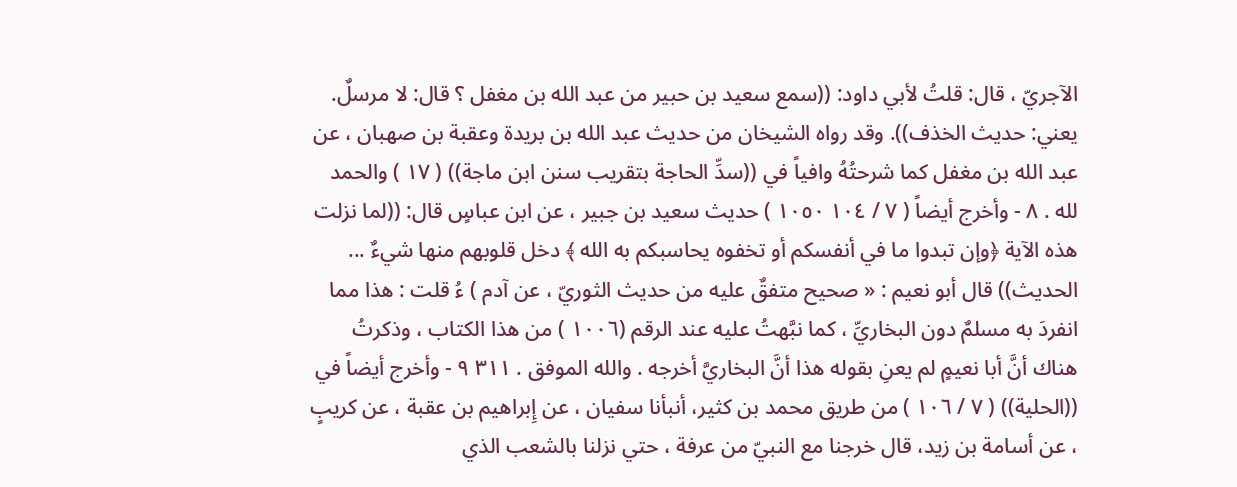الآجريّ ، قال: قلتُ لأبي داود: ((سمع سعيد بن حبير من عبد الله بن مغفل ؟ قال: لا مرسلٌ. يعني: حديث الخذف)). وقد رواه الشيخان من حديث عبد الله بن بريدة وعقبة بن صهبان ، عن عبد الله بن مغفل كما شرحتُهُ وافياً في ((سدِّ الحاجة بتقريب سنن ابن ماجة)) ( ١٧ ) والحمد لله . ٨ - وأخرج أيضاً ( ٧ / ١٠٤ ١٠٥٠ ) حدیث سعيد بن جبير ، عن ابن عباسٍ قال: ((لما نزلت هذه الآية ﴿وإن تبدوا ما في أنفسكم أو تخفوه يحاسبكم به الله ﴾ دخل قلوبهم منها شيءٌ ... الحديث)) قال أبو نعيم : « صحیح متفقٌ عليه من حديث الثوريّ ، عن آدم ) ءُ قلت : هذا مما انفردَ به مسلمٌ دون البخاريِّ ، كما نبَّهتُ عليه عند الرقم (١٠٠٦ ) من هذا الكتاب ، وذكرتُ هناك أنَّ أبا نعيمٍ لم يعنِ بقوله هذا أنَّ البخاريَّ أخرجه . والله الموفق . ٣١١ ٩ - وأخرج أيضاً في ((الحلية)) ( ٧ / ١٠٦ ) من طريق محمد بن كثير، أنبأنا سفيان ، عن إِبراهيم بن عقبة ، عن كريبٍ ، عن أسامة بن زيد، قال خرجنا مع النبيّ من عرفة ، حتي نزلنا بالشعب الذي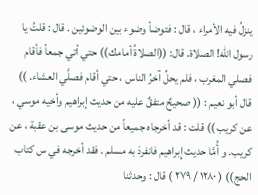ينزلُ فيه الأمراء ، قال : فتوضأ وضوء بين الوضوئین . قال : قلتُ يا رسول الله! الصلاة. قال: ((الصلاةُ أمامك)) حتي أتي جمعاً فأقام فصلي المغرب ، فلم يحلِّ آخرُ الناس ، حتي أقام فصلَّي العشاء. )) قال أبو نعيم : (( صحیحٌ متفقٌ عليه من حديث إبراهيم وأخيه موسي ، عن كريب )) قلت : قد أخرجاه جميعاً من حديث موسى بن عقبة ، عن كريب. و أُمَّا حديث إِبراهيم فانفردَ به مسلم . فقد أخرجه في س كتاب الحج)) ( ١٢٨٠ / ٢٧٩ ) قال : وحدثنا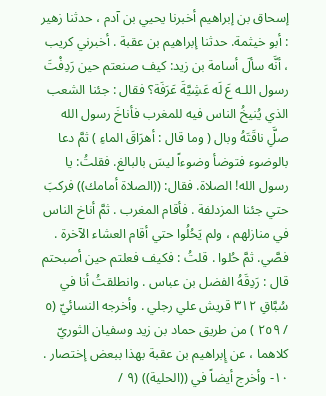إسحاق بن إبراهيم أخبرنا يحيي بن آدم ، حدثنا زهير : أبو خيثمة. حدثنا إبراهيم بن عقبة . أخبرني كريب ، أنَّه سألَ أسامة بن زيد: كيف صنعتم حين رَدِفْتَ رسول اللـه عَ لَه عَشِيَّةَ عَرَفَة؟ فقال : جئنا الشعب الذي يُنيخُ الناس فيه للمغرب فأناخَ رسول الله صلَِّ ناقَتَهُ وبال ( وما قال : أهرَاقَ الماءِ ) ثمَّ دعا بالوضوء فتوضأ وضوءاً ليسَ بالبالغ. فقلتُ: يا رسول الله! الصلاة. فقال: ((الصلاة أمامك)) فركبَ حتي جئنا المزدلفة . فأقام المغرب . ثمَّ أناخ الناس في منازلهم ، ولم يَحُلُوا حتي أقام العشاء الآخرة . فصَّي. ثمَّ حُلوا . قلتُ : فكيف فعلتم حين أصبحتم قال : رَدِقَهُ الفضل بن عباس . وانطلقتُ أنا في سُبَّاقِ ٣١٢ قريش علي رجلي . وأخرجه النسائيّ (٥ / ٢٥٩ ) من طريق حماد بن زيد وسفيان الثوريّ كلاهما ، عن إِبراهيم بن عقبة بهذا ببعض إختصار . ١٠- وأخرج أيضاً في ((الحلية)) (٩ /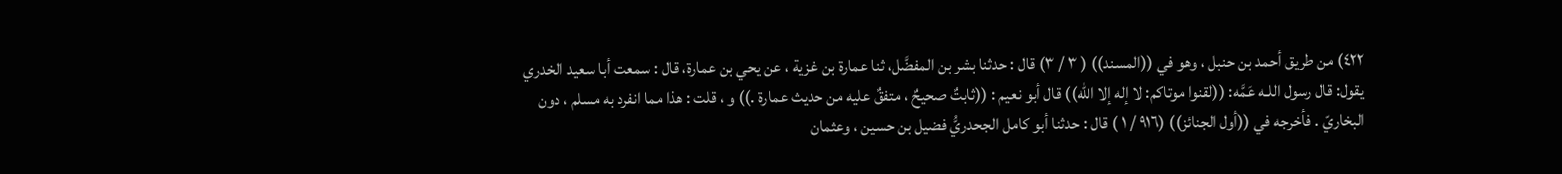٤٢٢) من طريق أحمد بن حنبل ، وهو في ((المسند)) ( ٣ / ٣) قال : حدثنا بشر بن المفضَّل، ثنا عمارة بن غزية ، عن يحي بن عمارة، قال : سمعت أبا سعيد الخدري يقول: قال رسول اللـه عَمَّه: ((لقنوا موتاكم: لا إله إلا الله)) قال أبو نعيم : ((ثابتٌ صحيحٌ ، متفقٌ عليه من حديث عمارة .)) و ، قلت : هذا مما انفرد به مسلم ، دون البخاريّ . فأخرجه في ((أول الجنائز)) (٩١٦ / ١ ) قال : حدثنا أبو كامل الجحدريُّ فضيل بن حسين ، وعثمان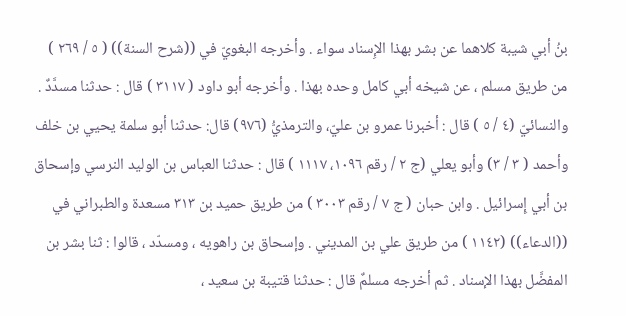بنُ أبي شيبة كلاهما عن بشر بهذا الإِسناد سواء . وأخرجه البغويّ في ((شرح السنة)) ( ٥ / ٢٦٩ ) من طريق مسلم ، عن شيخه أبي كامل وحده بهذا . وأخرجه أبو داود ( ٣١١٧ ) قال : حدثنا مسدَّدٌ . والنسائيّ (٤ / ٥ ) قال : أخبرنا عمرو بن عليّ، والترمذيُّ (٩٧٦) قال: حدثنا أبو سلمة يحيي بن خلف وأحمد ( ٣ / ٣) وأبو يعلي (ج ٢ / رقم ١٠٩٦، ١١١٧ ) قال : حدثنا العباس بن الوليد النرسي وإسحاق بن أبي إِسرائيل . وابن حبان ( ج ٧ / رقم ٣٠٠٣ ) من طريق حميد بن ٣١٣ مسعدة والطبراني في ((الدعاء)) (١١٤٢ ) من طريق علي بن المديني . وإسحاق بن راهويه ، ومسدّد ، قالوا : ثنا بشر بن المفضَّل بهذا الإسناد . ثم أخرجه مسلمٌ قال : حدثنا قتيبة بن سعيد ،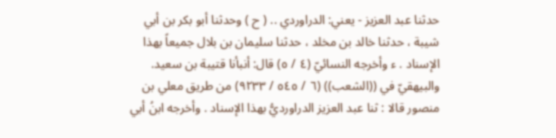حدثنا عبد العزيز - يعني: الدراوردي .. ( ح ) وحدثنا أبو بكر بن أبي شيبة ، حدثنا خالد بن مخلد ، حدثنا سليمان بن بلال جميعاً بهذا الإسناد . ء وأخرجه النسائيّ (٤ / ٥) قال: أنبأنا قتيبة بن سعيد. والبيهقيّ في ((الشعب)) (٦ / ٥٤٥ / ٩٢٣٣) من طريق معلي بن منصور قالا : ثنا عبد العزيز الدراورديُّ بهذا الإسناد . وأخرجه ابنُ أبي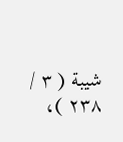شيبة ( ٣ / ٢٣٨ )،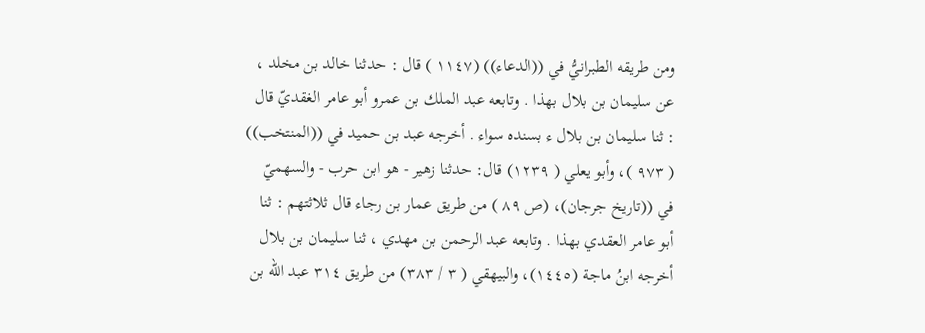ومن طريقه الطبرانيُّ في ((الدعاء)) (١١٤٧ ) قال : حدثنا خالد بن مخلد ، عن سليمان بن بلال بهذا . وتابعه عبد الملك بن عمرو أبو عامر الغقديّ قال : ثنا سليمان بن بلال ء بسنده سواء . أخرجه عبد بن حميد في ((المنتخب)) ( ٩٧٣ )، وأبو يعلي ( ١٢٣٩) قال: حدثنا زهير - هو ابن حرب - والسهميّ في ((تاريخ جرجان)، (ص ٨٩ ) من طريق عمار بن رجاء قال ثلاثتهم : ثنا أبو عامر العقدي بهذا . وتابعه عبد الرحمن بن مهدي ، ثنا سلیمان بن بلال أخرجه ابنُ ماجة (١٤٤٥)، والبيهقي ( ٣ / ٣٨٣) من طريق ٣١٤ عبد الله بن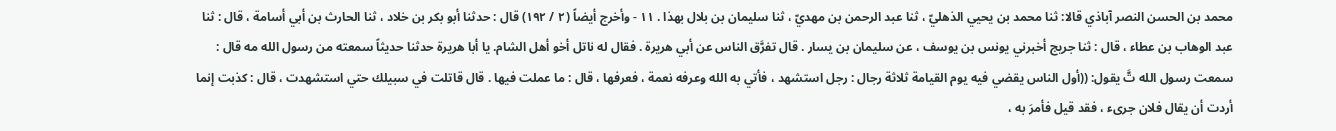محمد بن الحسن النصر آباذي قالا: ثنا محمد بن يحيي الذهليّ ، ثنا عبد الرحمن بن مهديّ ، ثنا سليمان بن بلال بهذا . ١١ - وأخرج أيضاً (٢ / ١٩٢) قال : حدثنا أبو بكر بن خلاد ، ثنا الحارث بن أبي أسامة ، قال : ثنا عبد الوهاب بن عطاء ، قال : ثنا جريج أخبرني يونس بن يوسف ، عن سليمان بن يسار . قال تفرَّق الناس عن أبي هريرة . فقال له ناتل أخو أهل الشام. يا أبا هريرة حدثنا حديثاً سمعته من رسول الله مه قال : سمعت رسول الله تَّ يقول: ((أول الناس يقضي فيه يوم القيامة ثلاثة رجال : رجل استشهد ، فأتي به الله وعرفه نعمة ، فعرفها ، قال : ما عملت فيها . قال قاتلت في سبيلك حتي استشهدت ، قال : كذبت إنما أردت أن يقال فلان جرىء ، فقد قيل فأمرَ به ،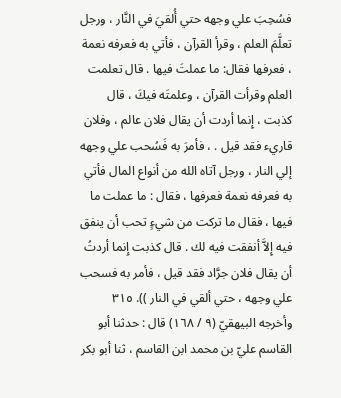فسُحِبَ علي وجهه حتي أُلقيَ في النَّار ، ورجل تعلَّمَ العلم ، وقرأ القرآن ، فأتي به فعرفه نعمة ، فعرفها فقال: ما عملتَ فيها . قال تعلمت العلم وقرأت القرآن ، وعلمتَه فيكَ ، قال كذبت ، إِنما أردت أن يقال فلان عالم ، وفلان قاريء فقد قيل . ، فأمرَ به فَسُحب علي وجهه إلي النار ، ورجل آتاه الله من أنواع المال فأتي به فعرفه نعمة فعرفها ، فقال : ما عملت ما فيها ، فقال ما تركت من شيءٍ تحب أن ينفق فيه إِلاَّ أنفقت فيه لك . قال كذبت إِنما أردتُ أن يقال فلان جرَّاد فقد قيل ، فأمر به فسحب علي وجهه ، حتي ألقي في النار )). ٣١٥ وأخرجه البيهقيّ (٩ / ١٦٨) قال : حدثنا أبو القاسم عليّ بن محمد ابن القاسم ، ثنا أبو بكر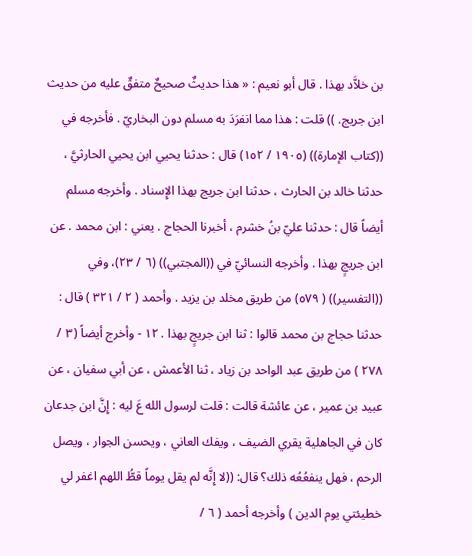بن خلاَّد بهذا . قال أبو نعيم : « هذا حدیثٌ صحيحٌ متفقٌ علیه من حديث ابن جريج. )) قلت : هذا مما انفرَدَ به مسلم دون البخاريّ . فأخرجه في ((كتاب الإمارة)) (١٩٠٥ / ١٥٢) قال : حدثنا يحيي ابن يحيي الحارثيَّ ، حدثنا خالد بن الحارث ، حدثنا ابن جريج بهذا الإِسناد . وأخرجه مسلم أيضاً قال : حدثنا عليّ بنُ خشرم ، أخبرنا الحجاج . يعني : ابن محمد . عن ابن جريجٍ بهذا . وأخرجه النسائيّ في ((المجتبي)) (٦ / ٢٣)، وفي ((التفسير)) ( ٥٧٩) من طريق مخلد بن يزيد . وأحمد ( ٢ / ٣٢١ ) قال : حدثنا حجاج بن محمد قالوا : ثنا ابن جريجٍ بهذا . ١٢ - وأخرج أيضاً (٣ / ٢٧٨ ) من طريق عبد الواحد بن زياد ، ثنا الأعمش ، عن أبي سفيان ، عن عبيد بن عمير ، عن عائشة قالت : قلت لرسول الله عَ ليه : إِنَّ ابن جدعان كان في الجاهلية يقري الضيف ، ويفك العاني ، ويحسن الجوار ، ويصل الرحم ، فهل ينفعُعُه ذلك؟ قال: ((لا إِنَّه لم يقل يوماً قطُّ اللهم اغفر لي خطيئتي يوم الدين ) وأخرجه أحمد ( ٦ /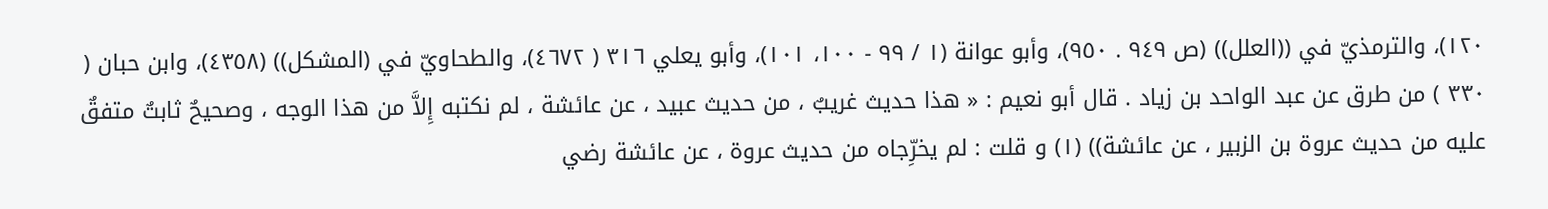١٢٠)، والترمذيّ في ((العلل)) (ص ٩٤٩ . ٩٥٠)، وأبو عوانة (١ / ٩٩ - ١٠٠، ١٠١)، وأبو يعلي ٣١٦ ( ٤٦٧٢)، والطحاويّ في (المشكل)) (٤٣٥٨)، وابن حبان ( ٣٣٠ ) من طرق عن عبد الواحد بن زياد . قال أبو نعيم : « هذا حديث غريبٌ ، من حديث عبيد ، عن عائشة ، لم نکتبه إِلاَّ من هذا الوجه ، وصحيحٌ ثابتٌ متفقٌ عليه من حديث عروة بن الزبير ، عن عائشة)) (١) و قلت : لم يخرِّجاه من حديث عروة ، عن عائشة رضي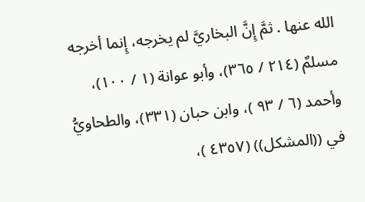الله عنها . ثمَّ إِنَّ البخاريَّ لم يخرجه، إِنما أخرجه مسلمٌ (٢١٤ / ٣٦٥)، وأبو عوانة (١ / ١٠٠)، وأحمد (٦ / ٩٣ )، وابن حبان (٣٣١)، والطحاويُّ في ((المشكل)) (٤٣٥٧ )،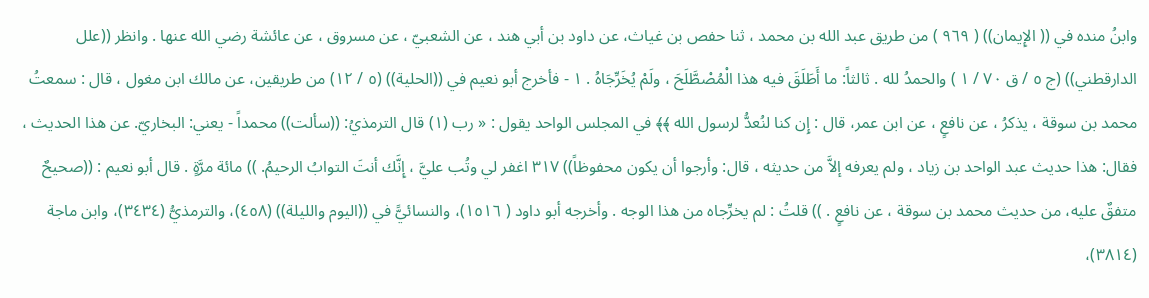وابنُ منده في (( الإِيمان)) ( ٩٦٩ ) من طريق عبد الله بن محمد ، ثنا حفص بن غياث، عن داود بن أبي هند ، عن الشعبيّ ، عن مسروق ، عن عائشة رضي الله عنها . وانظر ((علل الدارقطني)) (ج ٥ / ق ٧٠ / ١ ) والحمدُ لله . ثالثاً: ما أَطَلَقَ فيه هذا الْمُصْطَّلَحَ ، ولَمْ يُخَرِّجَاهُ . ١ - فأخرج أبو نعيم في ((الحلية)) (٥ / ١٢) من طريقين، عن مالك ابن مغول ، قال : سمعتُ محمد بن سوقة ، يذكرُ ، عن نافعٍ ، عن ابن عمر، قال : إِن كنا لنُعدُّ لرسول الله ﴾﴾ في المجلس الواحد يقول : « رب (١) قال الترمذيُ: ((سألت)) محمداً - يعني: البخاريّ. عن هذا الحديث ، فقال: هذا حديث عبد الواحد بن زياد ، ولم يعرفه إلاَّ من حديثه ، قال: وأرجوا أن يكون محفوظاً)) ٣١٧ اغفر لي وتُب عليَّ ، إِنَّك أنتَ التوابُ الرحيمُ. )) مائة مرَّةٍ . قال أبو نعيم : ((صحيحٌ متفقٌ عليه، من حديث محمد بن سوقة ، عن نافعٍ . )) قلتُ : لم يخرِّجاه من هذا الوجه . وأخرجه أبو داود ( ١٥١٦)، والنسائيًّ في ((اليوم والليلة)) (٤٥٨)، والترمذيُّ (٣٤٣٤)، وابن ماجة (٣٨١٤)،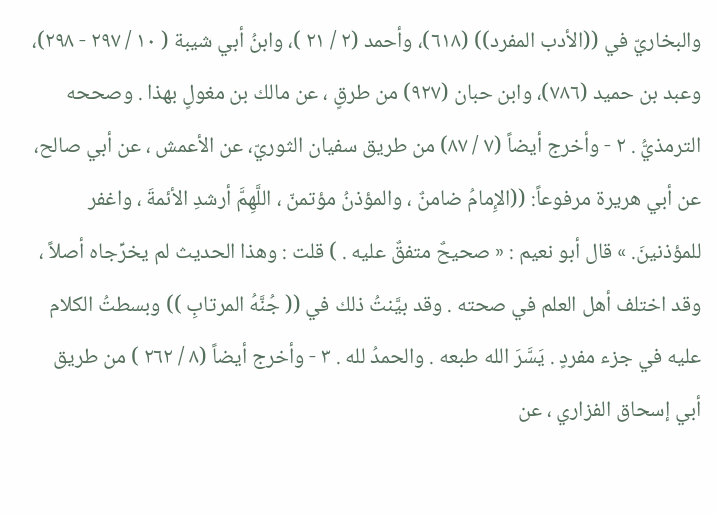والبخاريّ في ((الأدب المفرد)) (٦١٨)، وأحمد (٢ / ٢١ )، وابنُ أبي شيبة ( ١٠ / ٢٩٧ - ٢٩٨)، وعبد بن حميد (٧٨٦)، وابن حبان (٩٢٧) من طرقٍ ، عن مالك بن مغولٍ بهذا . وصححه الترمذيُّ . ٢ - وأخرج أيضاً (٧ / ٨٧) من طريق سفيان الثوريّ، عن الأعمش ، عن أبي صالح، عن أبي هريرة مرفوعاً: ((الإِمامُ ضامنٌ ، والمؤذنُ مؤتمنّ ، اللَّهِمَّ أرشدِ الأئمةَ ، واغفر للمؤذنينَ. » قال أبو نعيم : « صحیحٌ متفقٌ عليه . ) قلت : وهذا الحديث لم يخرِّجاه أصلاً ، وقد اختلف أهل العلم في صحته . وقد بيَّنتُ ذلك في (( جُنَّهُ المرتابِ )) وبسطتُ الكلام عليه في جزء مفردٍ . يَسَّرَ الله طبعه . والحمدُ لله . ٣ - وأخرج أيضاً (٨ / ٢٦٢ ) من طريق أبي إسحاق الفزاري ، عن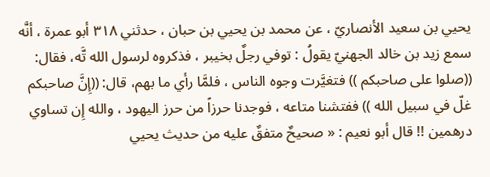يحيي بن سعيد الأنصاريّ ، عن محمد بن يحيي بن حبان ، حدثني ٣١٨ أبو عمرة ، أنَّه سمع زيد بن خالد الجهنيّ يقولُ : توفي رجلٌ بخيبر ، فذكروه لرسول الله تَّه، فقال: ((صلوا على صاحبكم )) فتغيَّرت وجوه الناس ، فلمَّا رأي ما بهم، قال: ((إِنَّ صاحبكم غلّ في سبيل الله )) ففتشنا متاعه ، فوجدنا حرزاً من حرز اليهود ، والله إِن تساوي درهمين !! قال أبو نعيم : « صحیحٌ متفقٌ علیه من حدیث یحيي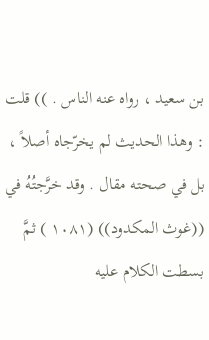بن سعيد ، رواه عنه الناس . )) قلت : وهذا الحديث لم يخرّجاه أصلاً ، بل في صحته مقال . وقد خرَّجتُهُ في ((غوث المكدود)) (١٠٨١ ) ثمَّ بسطت الكلام عليه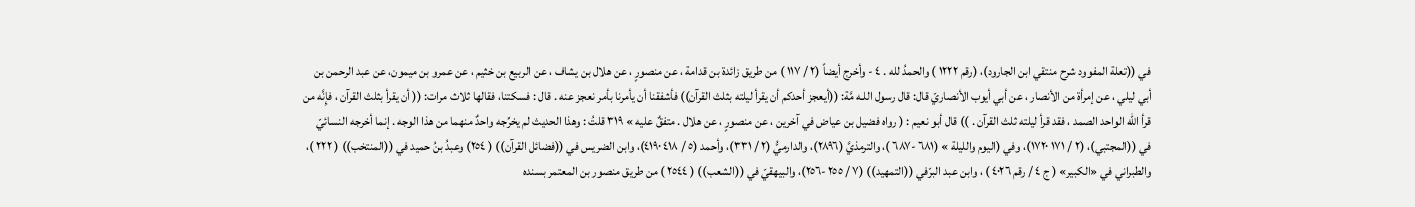في ((تعلة المفوود شرح منتقي ابن الجارود)، (رقم ١٢٢٢ ) والحمدُ لله . ٤ - وأخرج أيضاً (٢ / ١١٧ ) من طريق زائدة بن قدامة ، عن منصورٍ ، عن هلال بن يشاف ، عن الربيع بن خثيم ، عن عمرو بن ميمون، عن عبد الرحمن بن أبي ليلي ، عن إمرأة من الأنصار ، عن أبي أيوب الأنصاريّ قال: قال رسول اللـه مَّة: ((أيعجز أحدكم أن يقرأ ليلته بثلث القرآن)) فأشفقنا أن يأمرنا بأمر نعجز عنه . قال : فسكتنا، فقالها ثلاث مرات: (( أن يقرأ بثلث القرآن ، فإِنَّه من قرأ الله الواحد الصمد ، فقد قرأ ليلته ثلث القرآن . )) قال أبو نعيم : ( رواه فضيل بن عياض في آخرين ، عن منصورٍ ، عن هلال . متفقٌ علیه » ٣١٩ قلتُ : وهذا الحديث لم يخرِّجه واحدٌ منهما من هذا الوجه . إنما أخرجه النسائيّ في ((المجتبي)، (٢ / ١٧١ ١٧٢٠)، وفي (اليوم والليلة » (٦٨١ -٦٨٧ )، والترمذيَّ (٢٨٩٦)، والدارميُّ (٢ / ٣٣١)، وأحمد (٥ / ٤١٨ ٤١٩٠)، وابن الضريس في ((فضائل القرآن)) ( ٢٥٤) وعبدُ بنُ حميد في ((المنتخب)) ( ٢٢٢ )، والطبراني في «الكبير» ( ج ٤ / رقم ٤٠٢٦ ) ، وابن عبد البرّفي ((التمهيد)) (٧ / ٢٥٥ -٢٥٦)، والبيهقيّ في ((الشعب)) ( ٢٥٤٤ ) من طريق منصور بن المعتمر بسنده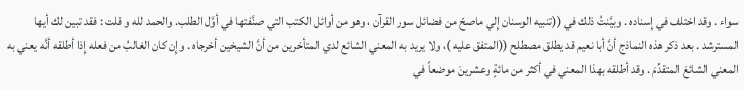سواء . وقد اختلف في إِسناده . وبيَّنتُ ذلك في ((تنبيه الوسنان إِلي ماصحّ من فضائل سور القرآن ، وهو من أوائل الكتب التي صنَّفتها في أوَّل الطلب. والحمد لله و قلت : فقد تبين لك أيها المسترشد . بعد ذكر هذه النماذج أنَّ أبا نعيم قد يطلق مصطلح ((المتفق عليه )، ولا يريد به المعني الشائع لدي المتأخرين من أنَّ الشيخين أخرجاه . وإِن كان الغالبُ من فعله إِذا أطلقه أنَّه يعني به المعني الشائعَ المتقدِّمَ . وقد أطلقه بهذا المعني في أكثر من مائةٍ وعشرينَ موضعاً في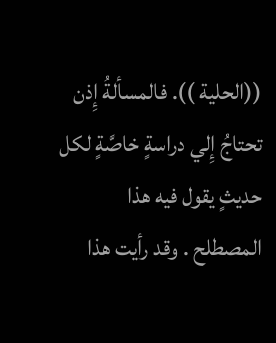((الحلية )). فالمسألةُ إِذن تحتاجُ إِلي دراسةٍ خاصَّةٍ لكل حديثٍ يقول فيه هذا المصطلح . وقد رأيت هذا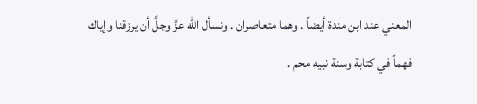المعني عند ابن مندة أيضاً . وهما متعاصران . ونسأل الله عزَّ وجلَّ أن يرزقنا وإياك فهماً في كتابة وسنة نبيه محم .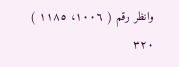وانظر رقم ( ١٠٠٦، ١١٨٥ ) ٣٢٠